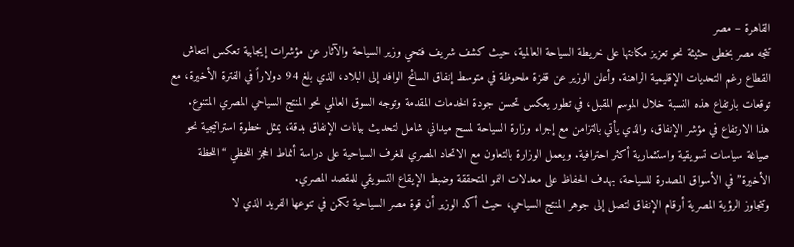القاهرة – مصر
تتجه مصر بخطى حثيثة نحو تعزيز مكانتها على خريطة السياحة العالمية، حيث كشف شريف فتحي وزير السياحة والآثار عن مؤشرات إيجابية تعكس انتعاش القطاع رغم التحديات الإقليمية الراهنة. وأعلن الوزير عن قفزة ملحوظة في متوسط إنفاق السائح الوافد إلى البلاد، الذي بلغ 94 دولاراً في الفترة الأخيرة، مع توقعات بارتفاع هذه النسبة خلال الموسم المقبل، في تطور يعكس تحسن جودة الخدمات المقدمة وتوجه السوق العالمي نحو المنتج السياحي المصري المتنوع.
هذا الارتفاع في مؤشر الإنفاق، والذي يأتي بالتزامن مع إجراء وزارة السياحة لمسح ميداني شامل لتحديث بيانات الإنفاق بدقة، يمثل خطوة استراتيجية نحو صياغة سياسات تسويقية واستثمارية أكثر احترافية. ويعمل الوزارة بالتعاون مع الاتحاد المصري للغرف السياحية على دراسة أنماط الحجز اللحظي “اللحظة الأخيرة” في الأسواق المصدرة للسياحة، بهدف الحفاظ على معدلات النمو المتحققة وضبط الإيقاع التسويقي للمقصد المصري.
وتتجاوز الرؤية المصرية أرقام الإنفاق لتصل إلى جوهر المنتج السياحي، حيث أكد الوزير أن قوة مصر السياحية تكمن في تنوعها الفريد الذي لا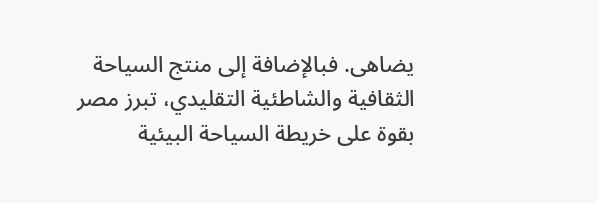يضاهى. فبالإضافة إلى منتج السياحة الثقافية والشاطئية التقليدي، تبرز مصر بقوة على خريطة السياحة البيئية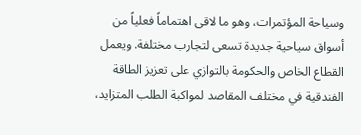وسياحة المؤتمرات، وهو ما لاقى اهتماماً فعلياً من أسواق سياحية جديدة تسعى لتجارب مختلفة. ويعمل القطاع الخاص والحكومة بالتوازي على تعزيز الطاقة الفندقية في مختلف المقاصد لمواكبة الطلب المتزايد،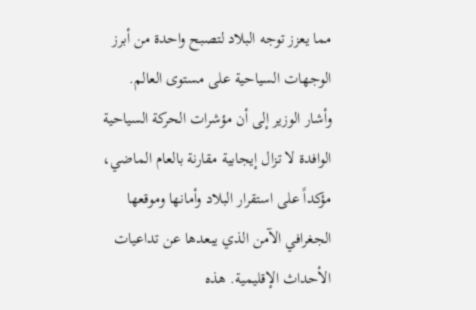مما يعزز توجه البلاد لتصبح واحدة من أبرز الوجهات السياحية على مستوى العالم.
وأشار الوزير إلى أن مؤشرات الحركة السياحية الوافدة لا تزال إيجابية مقارنة بالعام الماضي، مؤكداً على استقرار البلاد وأمانها وموقعها الجغرافي الآمن الذي يبعدها عن تداعيات الأحداث الإقليمية. هذه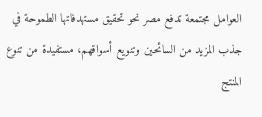العوامل مجتمعة تدفع مصر نحو تحقيق مستهدفاتها الطموحة في جذب المزيد من السائحين وتنويع أسواقهم، مستفيدة من تنوع المنتج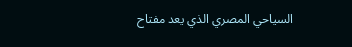السياحي المصري الذي يعد مفتاح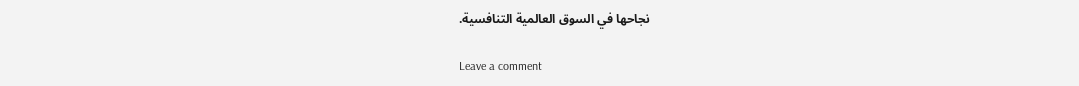نجاحها في السوق العالمية التنافسية.

Leave a comment